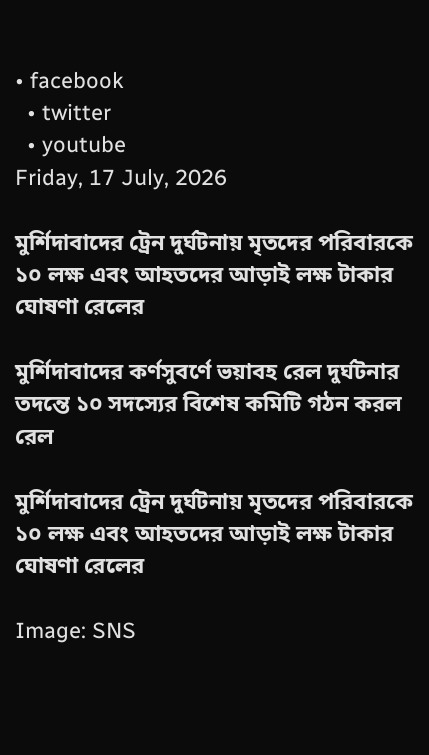• facebook
  • twitter
  • youtube
Friday, 17 July, 2026

মুর্শিদাবাদের ট্রেন দুর্ঘটনায় মৃতদের পরিবারকে ১০ লক্ষ এবং আহতদের আড়াই লক্ষ টাকার ঘোষণা রেলের

মুর্শিদাবাদের কর্ণসুবর্ণে ভয়াবহ রেল দুর্ঘটনার তদন্তে ১০ সদস্যের বিশেষ কমিটি গঠন করল রেল

মুর্শিদাবাদের ট্রেন দুর্ঘটনায় মৃতদের পরিবারকে ১০ লক্ষ এবং আহতদের আড়াই লক্ষ টাকার ঘোষণা রেলের

Image: SNS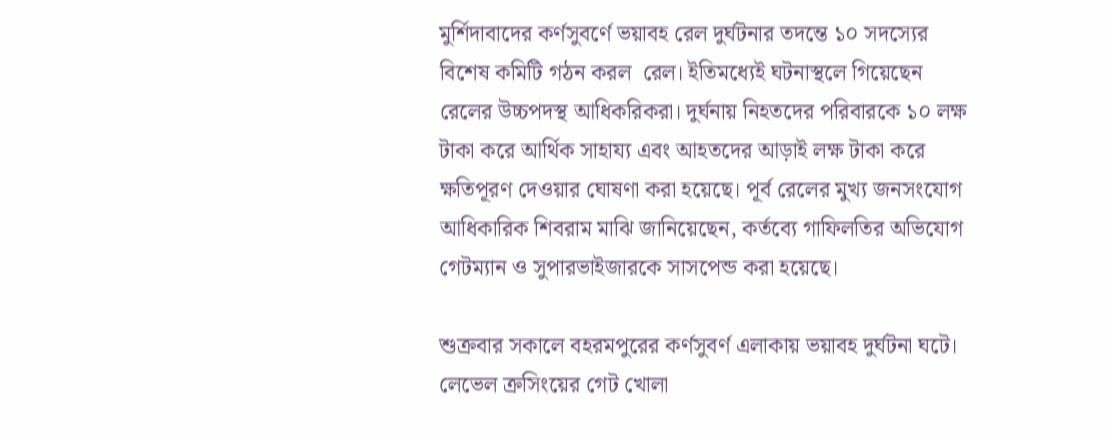মুর্শিদাবাদের কর্ণসুবর্ণে ভয়াবহ রেল দুর্ঘটনার তদন্তে ১০ সদস্যের বিশেষ কমিটি গঠন করল  রেল। ইতিমধ্যেই ঘটনাস্থলে গিয়েছেন রেলের উচ্চপদস্থ আধিকরিকরা। দুর্ঘনায় নিহতদের পরিবারকে ১০ লক্ষ টাকা করে আর্থিক সাহায্য এবং আহতদের আড়াই লক্ষ টাকা করে ক্ষতিপূরণ দেওয়ার ঘোষণা করা হয়েছে। পূর্ব রেলের মুখ্য জনসংযোগ আধিকারিক শিবরাম মাঝি জানিয়েছেন, কর্তব্যে গাফিলতির অভিযোগ গেটম্যান ও সুপারভাইজারকে সাসপেন্ড করা হয়েছে।

শুক্রবার সকালে বহরমপুরের কর্ণসুবর্ণ এলাকায় ভয়াবহ দুর্ঘটনা ঘটে। লেভেল ক্রসিংয়ের গেট খোলা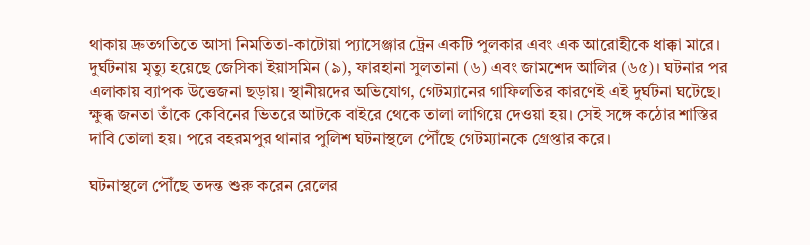থাকায় দ্রুতগতিতে আসা নিমতিতা-কাটোয়া প্যাসেঞ্জার ট্রেন একটি পুলকার এবং এক আরোহীকে ধাক্কা মারে। দুর্ঘটনায় মৃত্যু হয়েছে জেসিকা ইয়াসমিন (৯), ফারহানা সুলতানা (৬) এবং জামশেদ আলির (৬৫)। ঘটনার পর এলাকায় ব্যাপক উত্তেজনা ছড়ায়। স্থানীয়দের অভিযোগ, গেটম্যানের গাফিলতির কারণেই এই দুর্ঘটনা ঘটেছে। ক্ষুব্ধ জনতা তাঁকে কেবিনের ভিতরে আটকে বাইরে থেকে তালা লাগিয়ে দেওয়া হয়। সেই সঙ্গে কঠোর শাস্তির দাবি তোলা হয়। পরে বহরমপুর থানার পুলিশ ঘটনাস্থলে পৌঁছে গেটম্যানকে গ্রেপ্তার করে।

ঘটনাস্থলে পৌঁছে তদন্ত শুরু করেন রেলের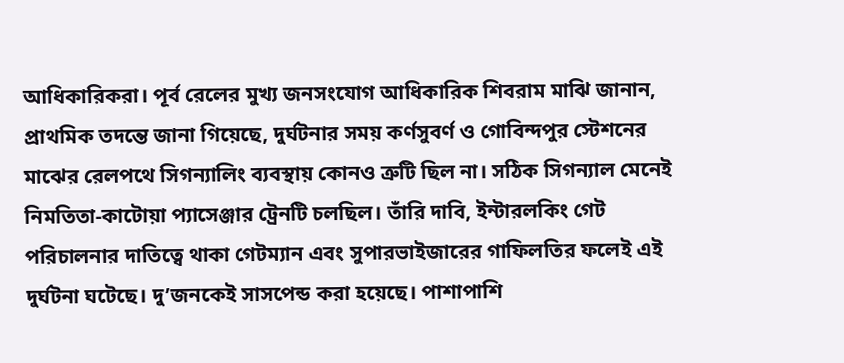আধিকারিকরা। পূর্ব রেলের মুখ্য জনসংযোগ আধিকারিক শিবরাম মাঝি জানান, প্রাথমিক তদন্তে জানা গিয়েছে, দুর্ঘটনার সময় কর্ণসুবর্ণ ও গোবিন্দপুর স্টেশনের মাঝের রেলপথে সিগন্যালিং ব্যবস্থায় কোনও ত্রুটি ছিল না। সঠিক সিগন্যাল মেনেই নিমতিতা-কাটোয়া প্যাসেঞ্জার ট্রেনটি চলছিল। তাঁরি দাবি, ইন্টারলকিং গেট পরিচালনার দাতিত্বে থাকা গেটম্যান এবং সুপারভাইজারের গাফিলতির ফলেই এই দুর্ঘটনা ঘটেছে। দু’জনকেই সাসপেন্ড করা হয়েছে। পাশাপাশি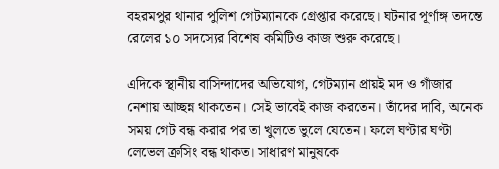বহরমপুর থানার পুলিশ গেটম্যানকে গ্রেপ্তার করেছে। ঘটনার পূর্ণাঙ্গ তদন্তে রেলের ১০ সদস্যের বিশেষ কমিটিও কাজ শুরু করেছে।

এদিকে স্থানীয় বাসিন্দাদের অভিযোগ, গেটম্যান প্রায়ই মদ ও গাঁজার নেশায় আচ্ছন্ন থাকতেন। সেই ভাবেই কাজ করতেন। তাঁদের দাবি, অনেক সময় গেট বন্ধ করার পর তা খুলতে ভুলে যেতেন। ফলে ঘণ্টার ঘণ্টা লেভেল ক্রসিং বন্ধ থাকত। সাধারণ মানুষকে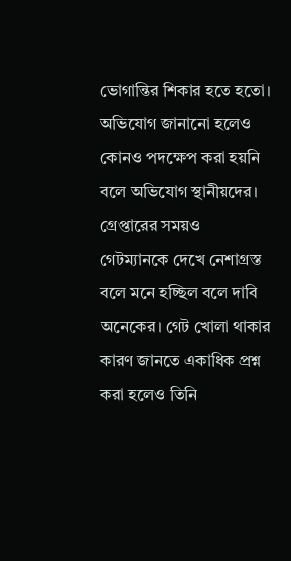ভোগান্তির শিকার হতে হতো। অভিযোগ জানানো হলেও কোনও পদক্ষেপ করা হয়নি বলে অভিযোগ স্থানীয়দের। গ্রেপ্তারের সময়ও গেটম্যানকে দেখে নেশাগ্রস্ত বলে মনে হচ্ছিল বলে দাবি অনেকের। গেট খোলা থাকার কারণ জানতে একাধিক প্রশ্ন করা হলেও তিনি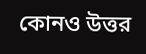কোনও উত্তর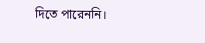দিতে পারেননি।